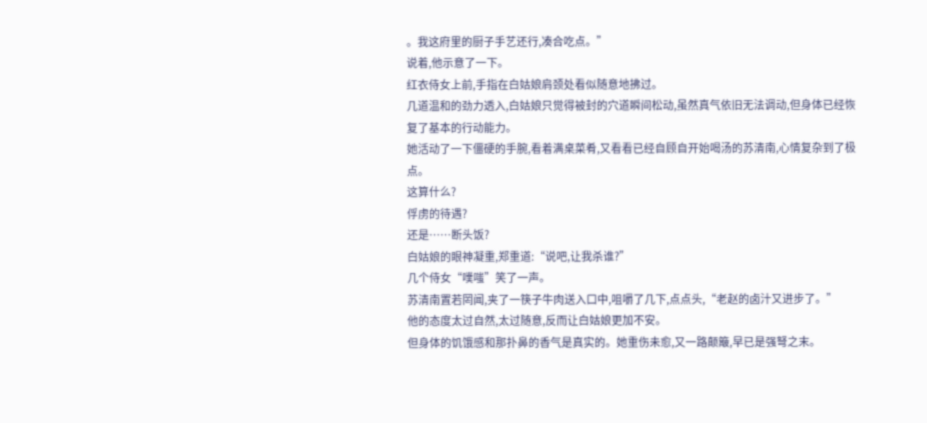。我这府里的厨子手艺还行,凑合吃点。”
说着,他示意了一下。
红衣侍女上前,手指在白姑娘肩颈处看似随意地拂过。
几道温和的劲力透入,白姑娘只觉得被封的穴道瞬间松动,虽然真气依旧无法调动,但身体已经恢复了基本的行动能力。
她活动了一下僵硬的手腕,看着满桌菜肴,又看看已经自顾自开始喝汤的苏清南,心情复杂到了极点。
这算什么?
俘虏的待遇?
还是……断头饭?
白姑娘的眼神凝重,郑重道:“说吧,让我杀谁?”
几个侍女“噗嗤”笑了一声。
苏清南置若罔闻,夹了一筷子牛肉送入口中,咀嚼了几下,点点头,“老赵的卤汁又进步了。”
他的态度太过自然,太过随意,反而让白姑娘更加不安。
但身体的饥饿感和那扑鼻的香气是真实的。她重伤未愈,又一路颠簸,早已是强弩之末。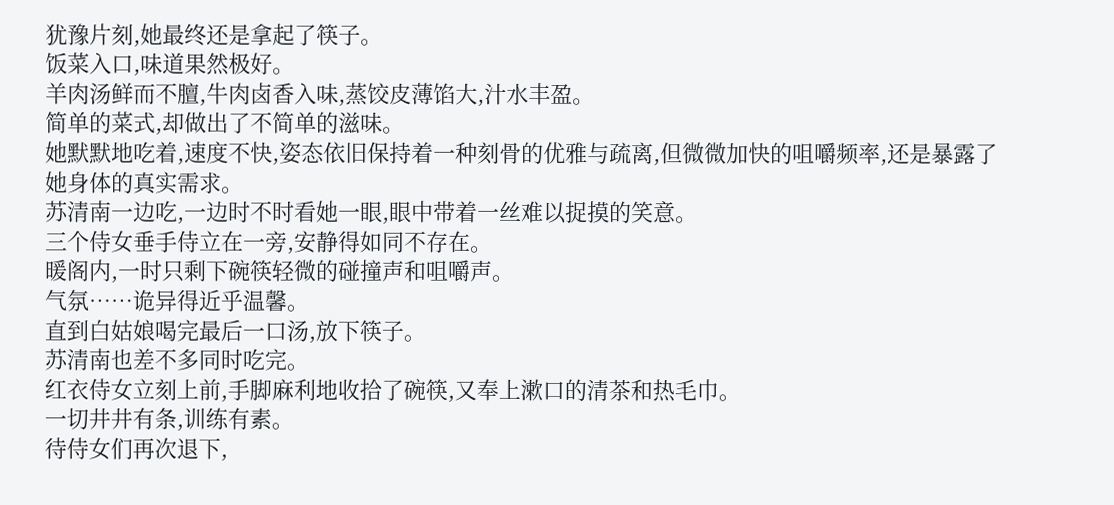犹豫片刻,她最终还是拿起了筷子。
饭菜入口,味道果然极好。
羊肉汤鲜而不膻,牛肉卤香入味,蒸饺皮薄馅大,汁水丰盈。
简单的菜式,却做出了不简单的滋味。
她默默地吃着,速度不快,姿态依旧保持着一种刻骨的优雅与疏离,但微微加快的咀嚼频率,还是暴露了她身体的真实需求。
苏清南一边吃,一边时不时看她一眼,眼中带着一丝难以捉摸的笑意。
三个侍女垂手侍立在一旁,安静得如同不存在。
暖阁内,一时只剩下碗筷轻微的碰撞声和咀嚼声。
气氛……诡异得近乎温馨。
直到白姑娘喝完最后一口汤,放下筷子。
苏清南也差不多同时吃完。
红衣侍女立刻上前,手脚麻利地收拾了碗筷,又奉上漱口的清茶和热毛巾。
一切井井有条,训练有素。
待侍女们再次退下,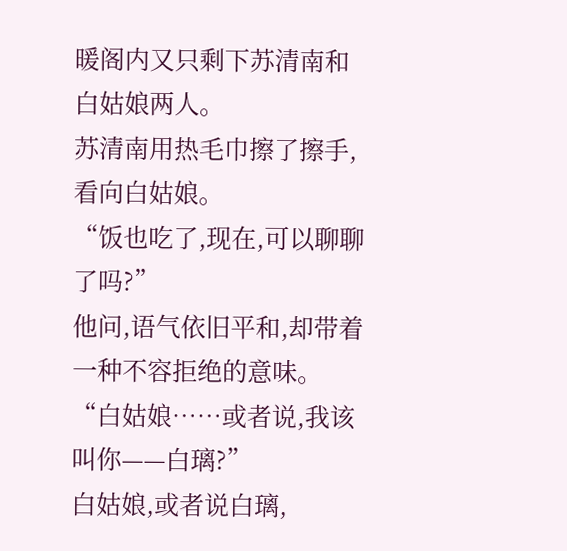暖阁内又只剩下苏清南和白姑娘两人。
苏清南用热毛巾擦了擦手,看向白姑娘。
“饭也吃了,现在,可以聊聊了吗?”
他问,语气依旧平和,却带着一种不容拒绝的意味。
“白姑娘……或者说,我该叫你——白璃?”
白姑娘,或者说白璃,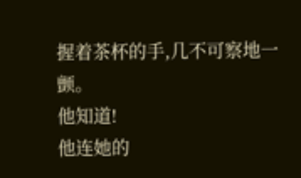握着茶杯的手,几不可察地一颤。
他知道!
他连她的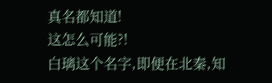真名都知道!
这怎么可能?!
白璃这个名字,即便在北秦,知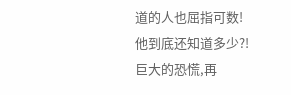道的人也屈指可数!
他到底还知道多少?!
巨大的恐慌,再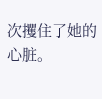次攫住了她的心脏。